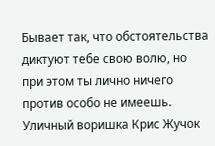Бывает так, что обстоятельства диктуют тебе свою волю, но при этом ты лично ничего против особо не имеешь. Уличный воришка Крис Жучок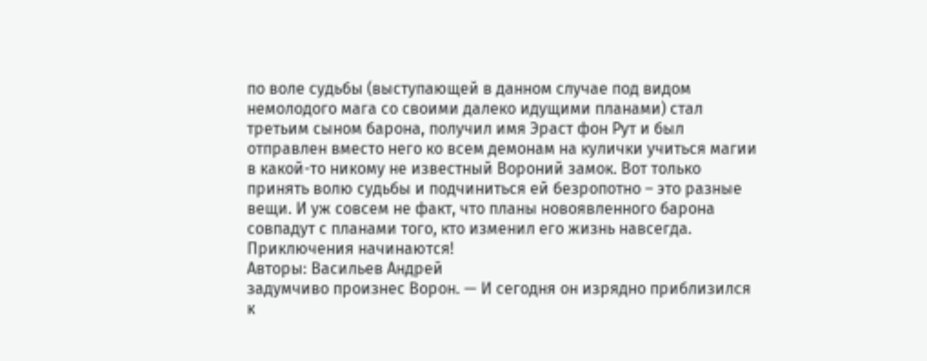по воле судьбы (выступающей в данном случае под видом немолодого мага со своими далеко идущими планами) стал третьим сыном барона, получил имя Эраст фон Рут и был отправлен вместо него ко всем демонам на кулички учиться магии в какой-то никому не известный Вороний замок. Вот только принять волю судьбы и подчиниться ей безропотно – это разные вещи. И уж совсем не факт, что планы новоявленного барона совпадут с планами того, кто изменил его жизнь навсегда. Приключения начинаются!
Авторы: Васильев Андрей
задумчиво произнес Ворон. — И сегодня он изрядно приблизился к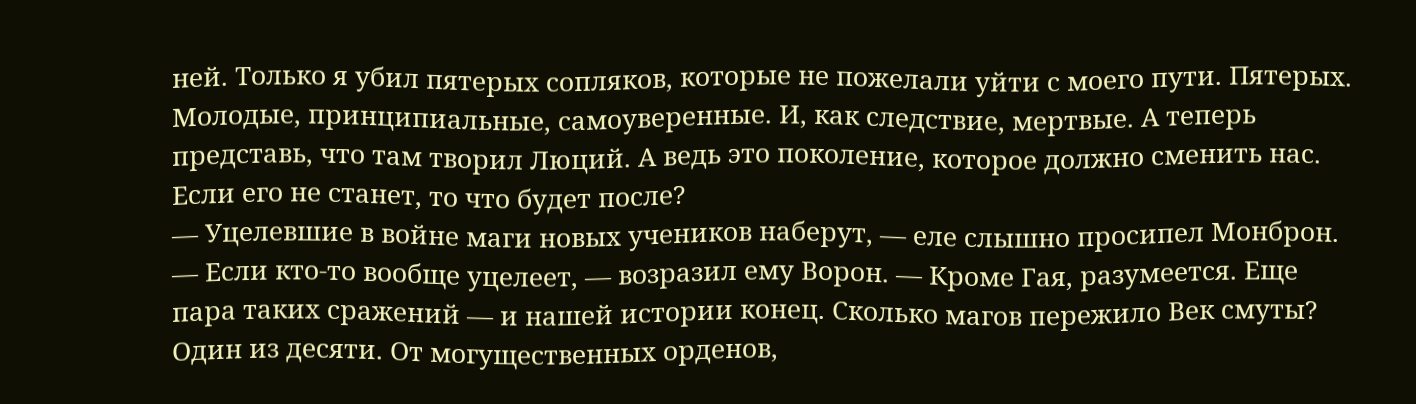ней. Только я убил пятерых сопляков, которые не пожелали уйти с моего пути. Пятерых. Молодые, принципиальные, самоуверенные. И, как следствие, мертвые. А теперь представь, что там творил Люций. А ведь это поколение, которое должно сменить нас. Если его не станет, то что будет после?
— Уцелевшие в войне маги новых учеников наберут, — еле слышно просипел Монброн.
— Если кто-то вообще уцелеет, — возразил ему Ворон. — Кроме Гая, разумеется. Еще пара таких сражений — и нашей истории конец. Сколько магов пережило Век смуты? Один из десяти. От могущественных орденов,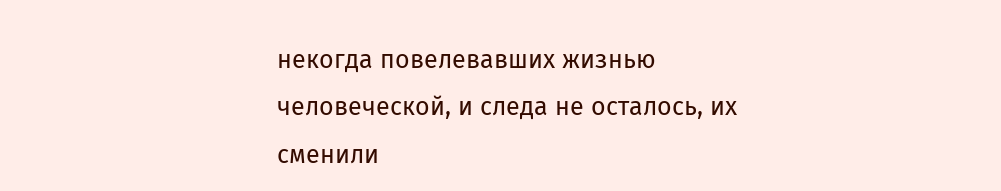некогда повелевавших жизнью человеческой, и следа не осталось, их сменили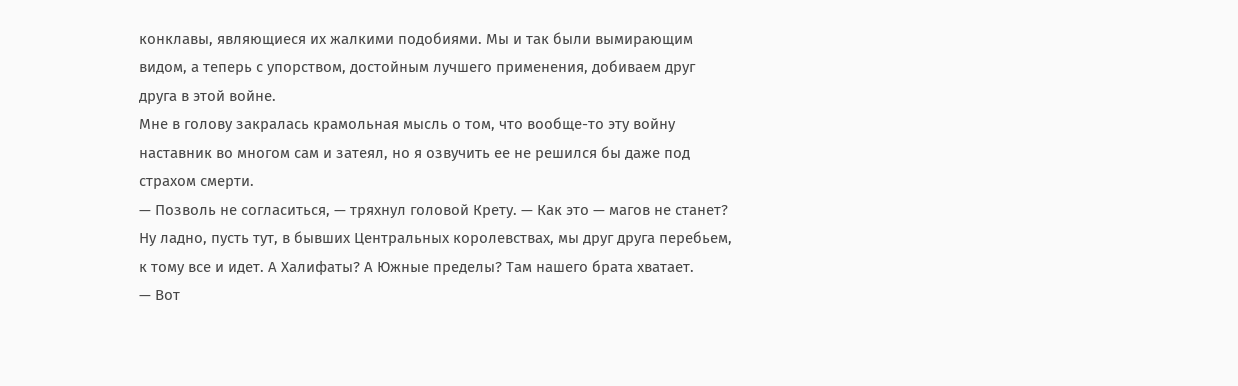конклавы, являющиеся их жалкими подобиями. Мы и так были вымирающим видом, а теперь с упорством, достойным лучшего применения, добиваем друг друга в этой войне.
Мне в голову закралась крамольная мысль о том, что вообще-то эту войну наставник во многом сам и затеял, но я озвучить ее не решился бы даже под страхом смерти.
— Позволь не согласиться, — тряхнул головой Крету. — Как это — магов не станет? Ну ладно, пусть тут, в бывших Центральных королевствах, мы друг друга перебьем, к тому все и идет. А Халифаты? А Южные пределы? Там нашего брата хватает.
— Вот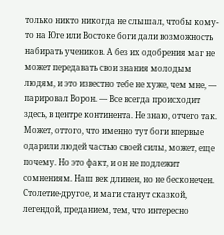только никто никогда не слышал, чтобы кому-то на Юге или Востоке боги дали возможность набирать учеников. А без их одобрения маг не может передавать свои знания молодым людям, и это известно тебе не хуже, чем мне, — парировал Ворон. — Все всегда происходит здесь, в центре континента. Не знаю, отчего так. Может, оттого, что именно тут боги впервые одарили людей частью своей силы, может, еще почему. Но это факт, и он не подлежит сомнениям. Наш век длинен, но не бесконечен. Столетие-другое, и маги станут сказкой, легендой, преданием, тем, что интересно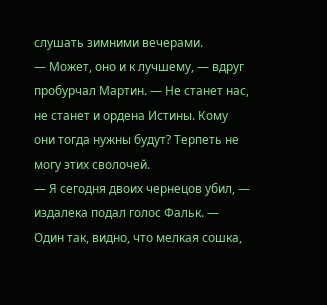слушать зимними вечерами.
— Может, оно и к лучшему, — вдруг пробурчал Мартин. — Не станет нас, не станет и ордена Истины. Кому они тогда нужны будут? Терпеть не могу этих сволочей.
— Я сегодня двоих чернецов убил, — издалека подал голос Фальк. — Один так, видно, что мелкая сошка,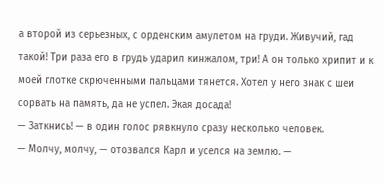а второй из серьезных, с орденским амулетом на груди. Живучий, гад такой! Три раза его в грудь ударил кинжалом, три! А он только хрипит и к моей глотке скрюченными пальцами тянется. Хотел у него знак с шеи сорвать на память, да не успел. Экая досада!
— Заткнись! — в один голос рявкнуло сразу несколько человек.
— Молчу, молчу, — отозвался Карл и уселся на землю. —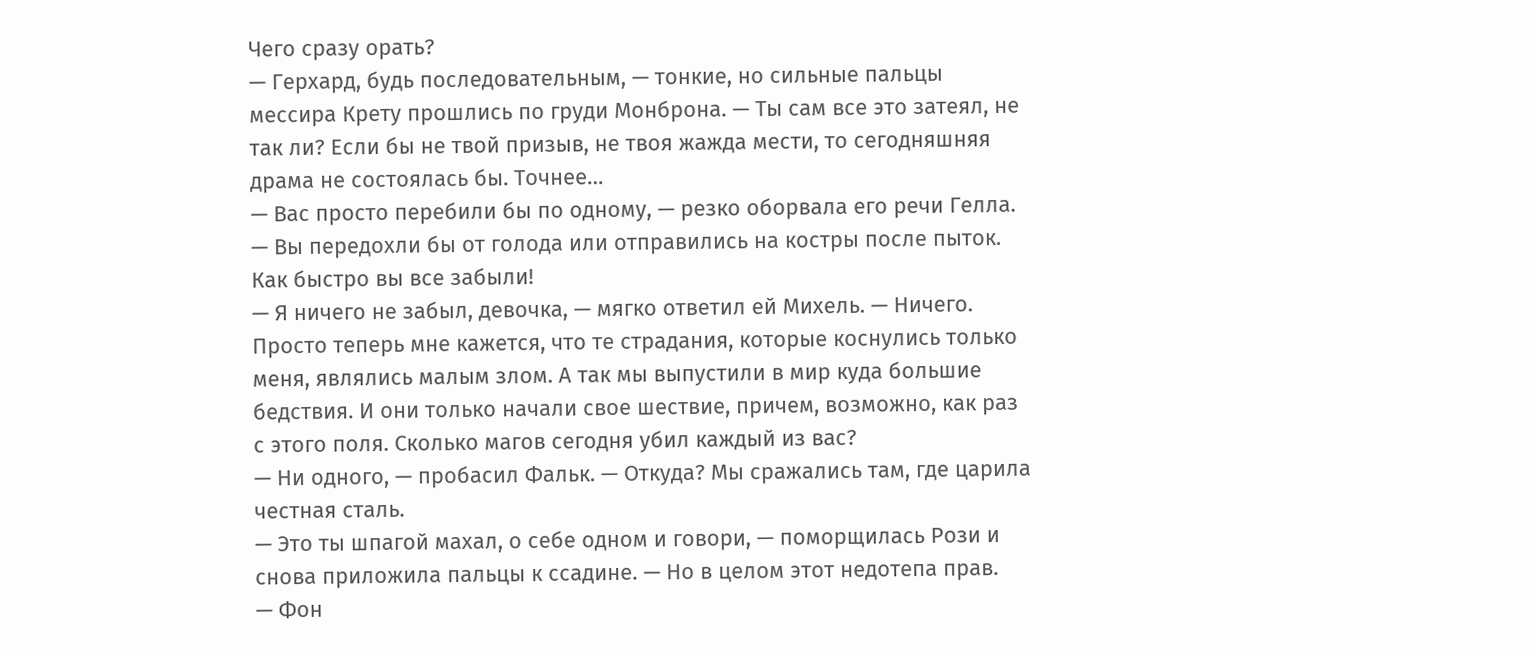Чего сразу орать?
— Герхард, будь последовательным, — тонкие, но сильные пальцы мессира Крету прошлись по груди Монброна. — Ты сам все это затеял, не так ли? Если бы не твой призыв, не твоя жажда мести, то сегодняшняя драма не состоялась бы. Точнее…
— Вас просто перебили бы по одному, — резко оборвала его речи Гелла. — Вы передохли бы от голода или отправились на костры после пыток. Как быстро вы все забыли!
— Я ничего не забыл, девочка, — мягко ответил ей Михель. — Ничего. Просто теперь мне кажется, что те страдания, которые коснулись только меня, являлись малым злом. А так мы выпустили в мир куда большие бедствия. И они только начали свое шествие, причем, возможно, как раз с этого поля. Сколько магов сегодня убил каждый из вас?
— Ни одного, — пробасил Фальк. — Откуда? Мы сражались там, где царила честная сталь.
— Это ты шпагой махал, о себе одном и говори, — поморщилась Рози и снова приложила пальцы к ссадине. — Но в целом этот недотепа прав.
— Фон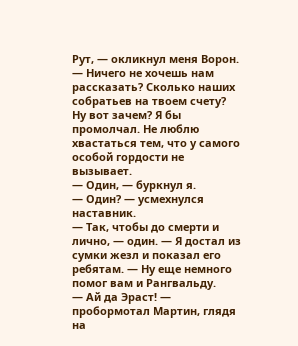Рут, — окликнул меня Ворон. — Ничего не хочешь нам рассказать? Сколько наших собратьев на твоем счету?
Ну вот зачем? Я бы промолчал. Не люблю хвастаться тем, что у самого особой гордости не вызывает.
— Один, — буркнул я.
— Один? — усмехнулся наставник.
— Так, чтобы до смерти и лично, — один. — Я достал из сумки жезл и показал его ребятам. — Ну еще немного помог вам и Рангвальду.
— Ай да Эраст! — пробормотал Мартин, глядя на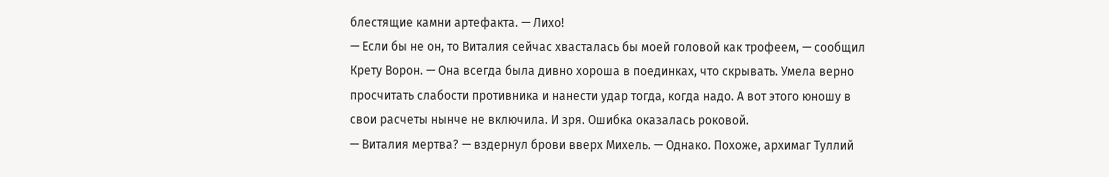блестящие камни артефакта. — Лихо!
— Если бы не он, то Виталия сейчас хвасталась бы моей головой как трофеем, — сообщил Крету Ворон. — Она всегда была дивно хороша в поединках, что скрывать. Умела верно просчитать слабости противника и нанести удар тогда, когда надо. А вот этого юношу в свои расчеты нынче не включила. И зря. Ошибка оказалась роковой.
— Виталия мертва? — вздернул брови вверх Михель. — Однако. Похоже, архимаг Туллий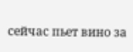сейчас пьет вино за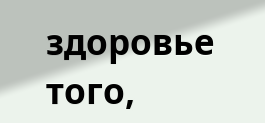здоровье того,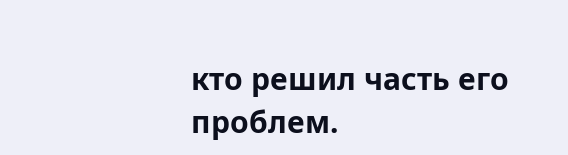кто решил часть его проблем.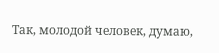Так, молодой человек, думаю,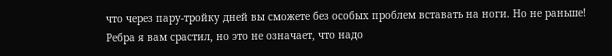что через пару-тройку дней вы сможете без особых проблем вставать на ноги. Но не раньше! Ребра я вам срастил, но это не означает, что надо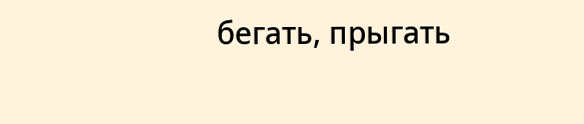бегать, прыгать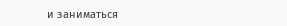и заниматься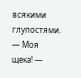всякими глупостями.
— Моя щека! —